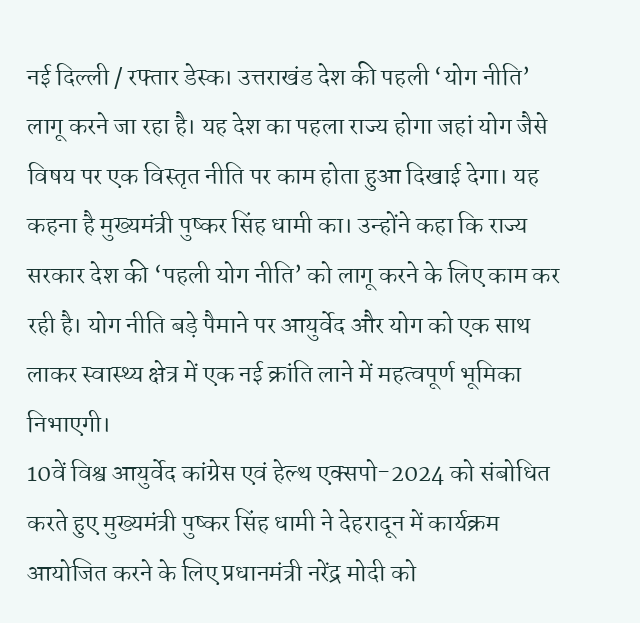नई दिल्ली / रफ्तार डेस्क। उत्तराखंड देश की पहली ‘योग नीति’ लागू करने जा रहा है। यह देश का पहला राज्य होगा जहां योग जैसे विषय पर एक विस्तृत नीति पर काम होता हुआ दिखाई देगा। यह कहना है मुख्यमंत्री पुष्कर सिंह धामी का। उन्होंने कहा कि राज्य सरकार देश की ‘पहली योग नीति’ को लागू करने के लिए काम कर रही है। योग नीति बड़े पैमाने पर आयुर्वेद और योग को एक साथ लाकर स्वास्थ्य क्षेत्र में एक नई क्रांति लाने में महत्वपूर्ण भूमिका निभाएगी।
10वें विश्व आयुर्वेद कांग्रेस एवं हेल्थ एक्सपो-2024 को संबोधित करते हुए मुख्यमंत्री पुष्कर सिंह धामी ने देहरादून में कार्यक्रम आयोजित करने के लिए प्रधानमंत्री नरेंद्र मोदी को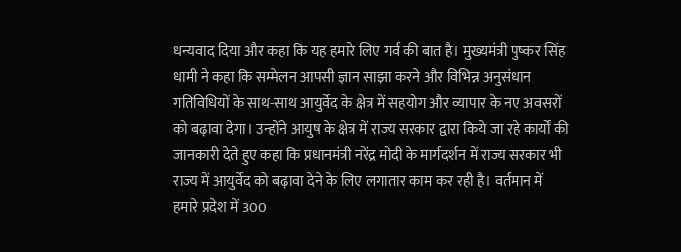धन्यवाद दिया और कहा कि यह हमारे लिए गर्व की बात है। मुख्यमंत्री पुष्कर सिंह धामी ने कहा कि सम्मेलन आपसी ज्ञान साझा करने और विभिन्न अनुसंधान गतिविधियों के साथ-साथ आयुर्वेद के क्षेत्र में सहयोग और व्यापार के नए अवसरों को बढ़ावा देगा। उन्होंने आयुष के क्षेत्र में राज्य सरकार द्वारा किये जा रहे कार्यों की जानकारी देते हुए कहा कि प्रधानमंत्री नरेंद्र मोदी के मार्गदर्शन में राज्य सरकार भी राज्य में आयुर्वेद को बढ़ावा देने के लिए लगातार काम कर रही है। वर्तमान में हमारे प्रदेश में 300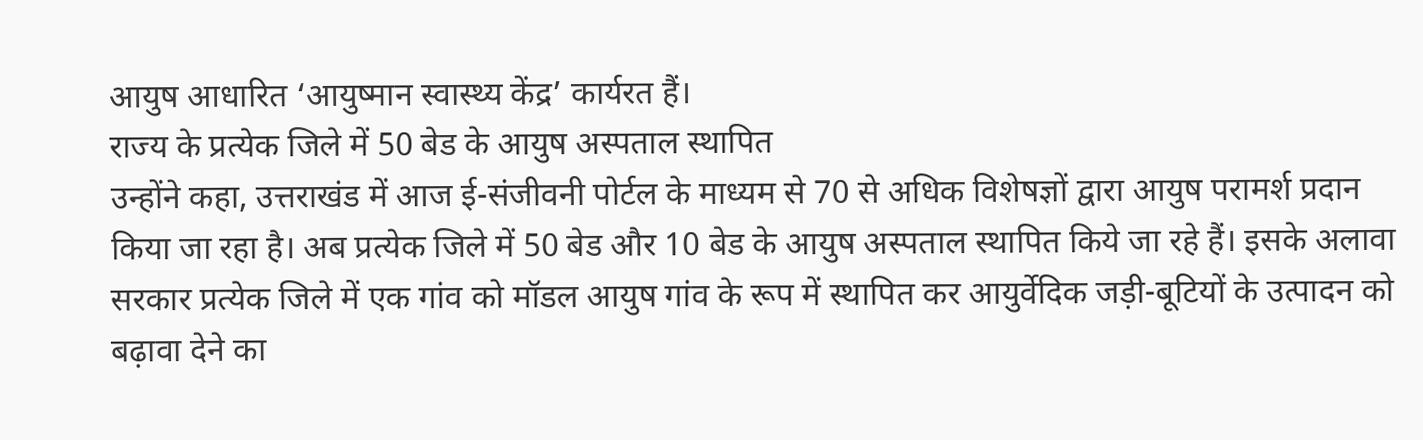आयुष आधारित ‘आयुष्मान स्वास्थ्य केंद्र’ कार्यरत हैं।
राज्य के प्रत्येक जिले में 50 बेड के आयुष अस्पताल स्थापित
उन्होंने कहा, उत्तराखंड में आज ई-संजीवनी पोर्टल के माध्यम से 70 से अधिक विशेषज्ञों द्वारा आयुष परामर्श प्रदान किया जा रहा है। अब प्रत्येक जिले में 50 बेड और 10 बेड के आयुष अस्पताल स्थापित किये जा रहे हैं। इसके अलावा सरकार प्रत्येक जिले में एक गांव को मॉडल आयुष गांव के रूप में स्थापित कर आयुर्वेदिक जड़ी-बूटियों के उत्पादन को बढ़ावा देने का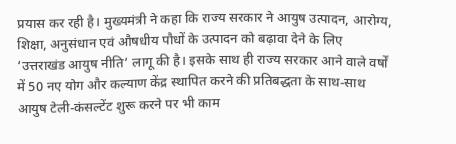प्रयास कर रही है। मुख्यमंत्री ने कहा कि राज्य सरकार ने आयुष उत्पादन, आरोग्य, शिक्षा, अनुसंधान एवं औषधीय पौधों के उत्पादन को बढ़ावा देने के लिए ‘उत्तराखंड आयुष नीति’ लागू की है। इसके साथ ही राज्य सरकार आने वाले वर्षों में 50 नए योग और कल्याण केंद्र स्थापित करने की प्रतिबद्धता के साथ-साथ आयुष टेली-कंसल्टेंट शुरू करने पर भी काम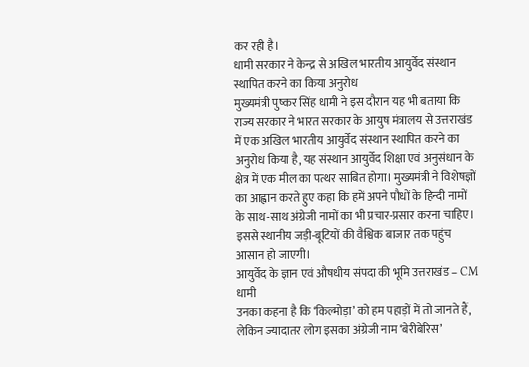कर रही है।
धामी सरकार ने केन्द्र से अखिल भारतीय आयुर्वेद संस्थान स्थापित करने का किया अनुरोध
मुख्यमंत्री पुष्कर सिंह धामी ने इस दौरान यह भी बताया कि राज्य सरकार ने भारत सरकार के आयुष मंत्रालय से उत्तराखंड में एक अखिल भारतीय आयुर्वेद संस्थान स्थापित करने का अनुरोध किया है, यह संस्थान आयुर्वेद शिक्षा एवं अनुसंधान के क्षेत्र में एक मील का पत्थर साबित होगा। मुख्यमंत्री ने विशेषज्ञों का आह्वान करते हुए कहा कि हमें अपने पौधों के हिन्दी नामों के साथ-साथ अंग्रेजी नामों का भी प्रचार-प्रसार करना चाहिए। इससे स्थानीय जड़ी-बूटियों की वैश्विक बाजार तक पहुंच आसान हो जाएगी।
आयुर्वेद के ज्ञान एवं औषधीय संपदा की भूमि उत्तराखंड – CM धामी
उनका कहना है कि ‘किल्मोड़ा’ को हम पहाड़ों में तो जानते हैं, लेकिन ज्यादातर लोग इसका अंग्रेजी नाम ‘बेरीबेरिस’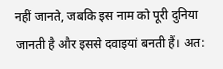नहीं जानते, जबकि इस नाम को पूरी दुनिया जानती है और इससे दवाइयां बनती हैं। अत: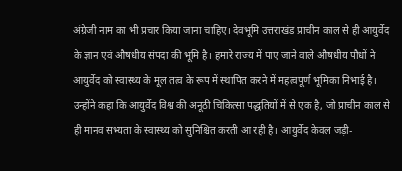अंग्रेजी नाम का भी प्रचार किया जाना चाहिए। देवभूमि उत्तराखंड प्राचीन काल से ही आयुर्वेद के ज्ञान एवं औषधीय संपदा की भूमि है। हमारे राज्य में पाए जाने वाले औषधीय पौधों ने आयुर्वेद को स्वास्थ्य के मूल तत्व के रूप में स्थापित करने में महत्वपूर्ण भूमिका निभाई है।
उन्होंने कहा कि आयुर्वेद विश्व की अनूठी चिकित्सा पद्धतियों में से एक है, जो प्राचीन काल से ही मानव सभ्यता के स्वास्थ्य को सुनिश्चित करती आ रही है। आयुर्वेद केवल जड़ी-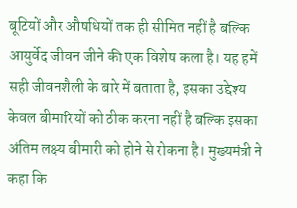बूटियों और औषधियों तक ही सीमित नहीं है बल्कि आयुर्वेद जीवन जीने की एक विशेष कला है। यह हमें सही जीवनशैली के बारे में बताता है, इसका उद्देश्य केवल बीमारियों को ठीक करना नहीं है बल्कि इसका अंतिम लक्ष्य बीमारी को होने से रोकना है। मुख्यमंत्री ने कहा कि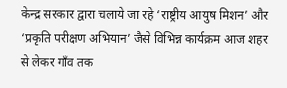केन्द्र सरकार द्वारा चलाये जा रहे ‘राष्ट्रीय आयुष मिशन’ और ‘प्रकृति परीक्षण अभियान’ जैसे विभिन्न कार्यक्रम आज शहर से लेकर गाँव तक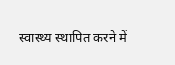स्वास्थ्य स्थापित करने में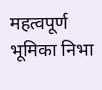महत्वपूर्ण भूमिका निभा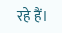रहे हैं।